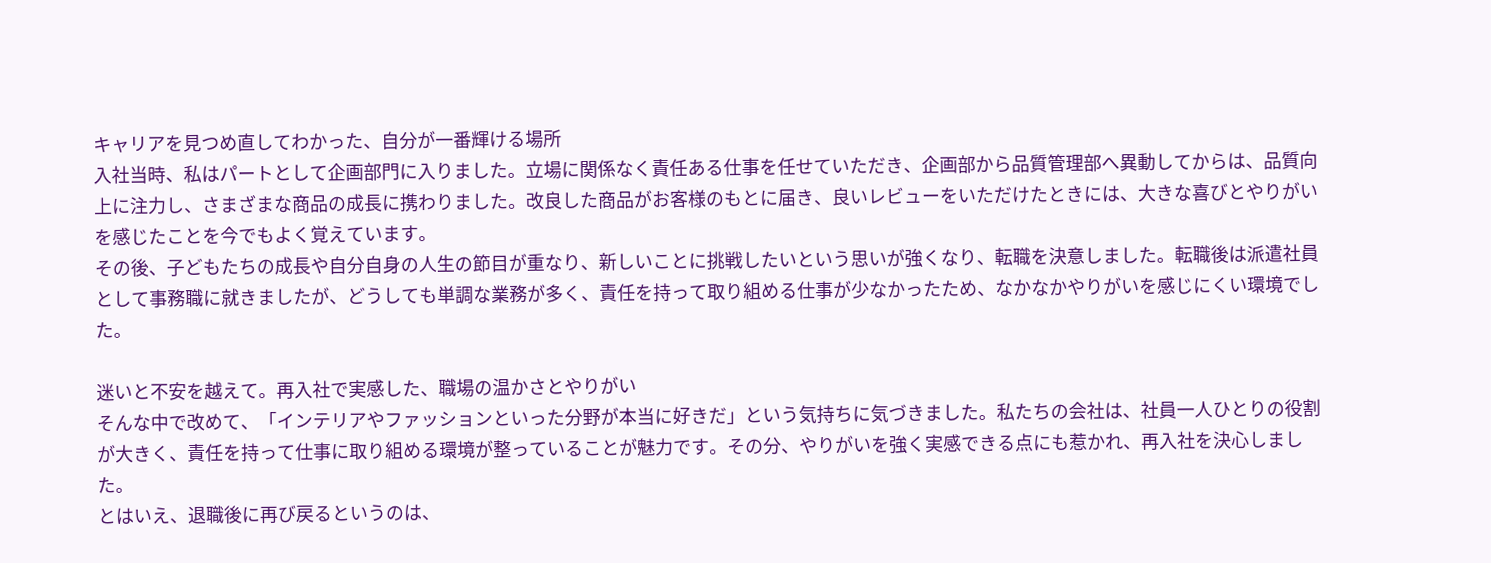キャリアを見つめ直してわかった、自分が一番輝ける場所
入社当時、私はパートとして企画部門に入りました。立場に関係なく責任ある仕事を任せていただき、企画部から品質管理部へ異動してからは、品質向上に注力し、さまざまな商品の成長に携わりました。改良した商品がお客様のもとに届き、良いレビューをいただけたときには、大きな喜びとやりがいを感じたことを今でもよく覚えています。
その後、子どもたちの成長や自分自身の人生の節目が重なり、新しいことに挑戦したいという思いが強くなり、転職を決意しました。転職後は派遣社員として事務職に就きましたが、どうしても単調な業務が多く、責任を持って取り組める仕事が少なかったため、なかなかやりがいを感じにくい環境でした。

迷いと不安を越えて。再入社で実感した、職場の温かさとやりがい
そんな中で改めて、「インテリアやファッションといった分野が本当に好きだ」という気持ちに気づきました。私たちの会社は、社員一人ひとりの役割が大きく、責任を持って仕事に取り組める環境が整っていることが魅力です。その分、やりがいを強く実感できる点にも惹かれ、再入社を決心しました。
とはいえ、退職後に再び戻るというのは、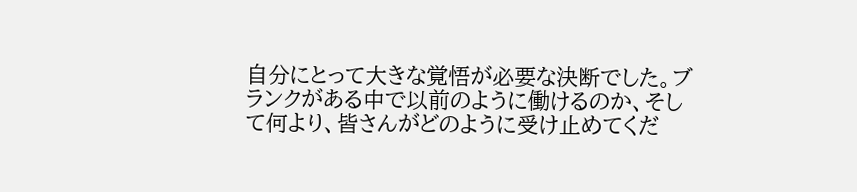自分にとって大きな覚悟が必要な決断でした。ブランクがある中で以前のように働けるのか、そして何より、皆さんがどのように受け止めてくだ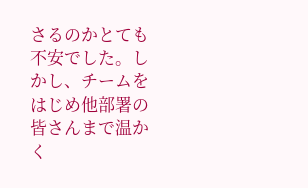さるのかとても不安でした。しかし、チームをはじめ他部署の皆さんまで温かく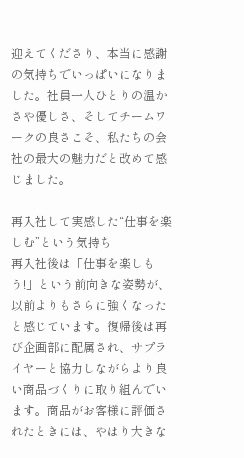迎えてくださり、本当に感謝の気持ちでいっぱいになりました。社員一人ひとりの温かさや優しさ、そしてチームワークの良さこそ、私たちの会社の最大の魅力だと改めて感じました。

再入社して実感した“仕事を楽しむ”という気持ち
再入社後は「仕事を楽しもう!」という前向きな姿勢が、以前よりもさらに強くなったと感じています。復帰後は再び企画部に配属され、サプライヤーと協力しながらより良い商品づくりに取り組んでいます。商品がお客様に評価されたときには、やはり大きな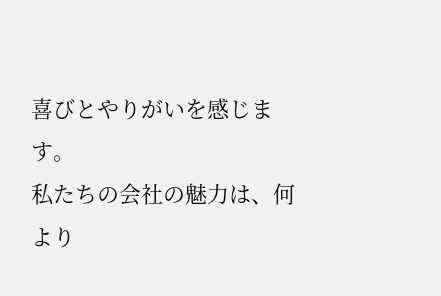喜びとやりがいを感じます。
私たちの会社の魅力は、何より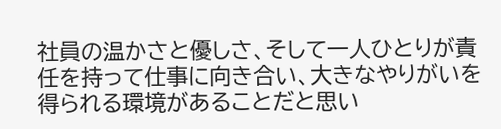社員の温かさと優しさ、そして一人ひとりが責任を持って仕事に向き合い、大きなやりがいを得られる環境があることだと思い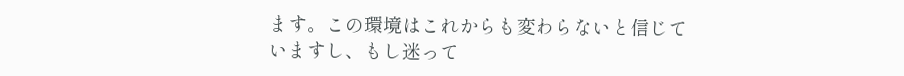ます。この環境はこれからも変わらないと信じていますし、もし迷って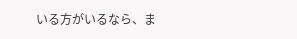いる方がいるなら、ま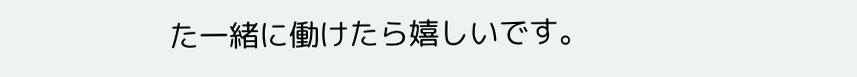た一緒に働けたら嬉しいです。